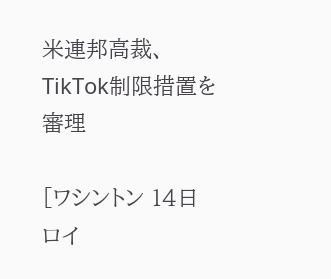米連邦高裁、TikTok制限措置を審理

[ワシントン 14日 ロイ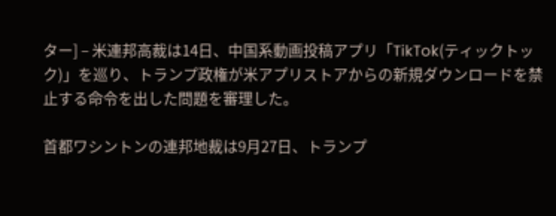ター] – 米連邦高裁は14日、中国系動画投稿アプリ「TikTok(ティックトック)」を巡り、トランプ政権が米アプリストアからの新規ダウンロードを禁止する命令を出した問題を審理した。

首都ワシントンの連邦地裁は9月27日、トランプ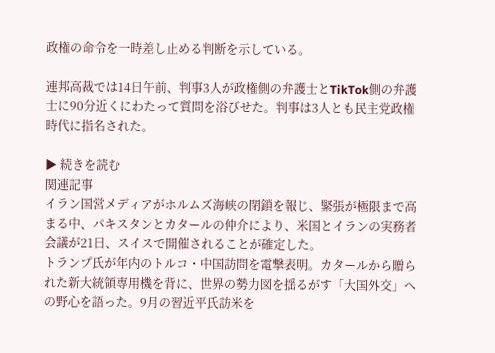政権の命令を一時差し止める判断を示している。

連邦高裁では14日午前、判事3人が政権側の弁護士とTikTok側の弁護士に90分近くにわたって質問を浴びせた。判事は3人とも民主党政権時代に指名された。

▶ 続きを読む
関連記事
イラン国営メディアがホルムズ海峡の閉鎖を報じ、緊張が極限まで高まる中、パキスタンとカタールの仲介により、米国とイランの実務者会議が21日、スイスで開催されることが確定した。
トランプ氏が年内のトルコ・中国訪問を電撃表明。カタールから贈られた新大統領専用機を背に、世界の勢力図を揺るがす「大国外交」への野心を語った。9月の習近平氏訪米を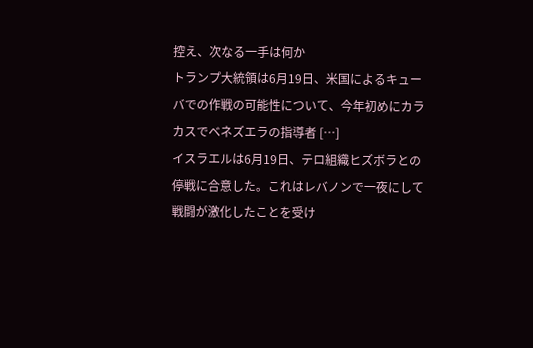控え、次なる一手は何か
トランプ大統領は6月19日、米国によるキューバでの作戦の可能性について、今年初めにカラカスでベネズエラの指導者 […]
イスラエルは6月19日、テロ組織ヒズボラとの停戦に合意した。これはレバノンで一夜にして戦闘が激化したことを受け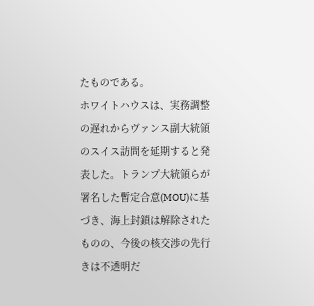たものである。
ホワイトハウスは、実務調整の遅れからヴァンス副大統領のスイス訪問を延期すると発表した。トランプ大統領らが署名した暫定合意(MOU)に基づき、海上封鎖は解除されたものの、今後の核交渉の先行きは不透明だ